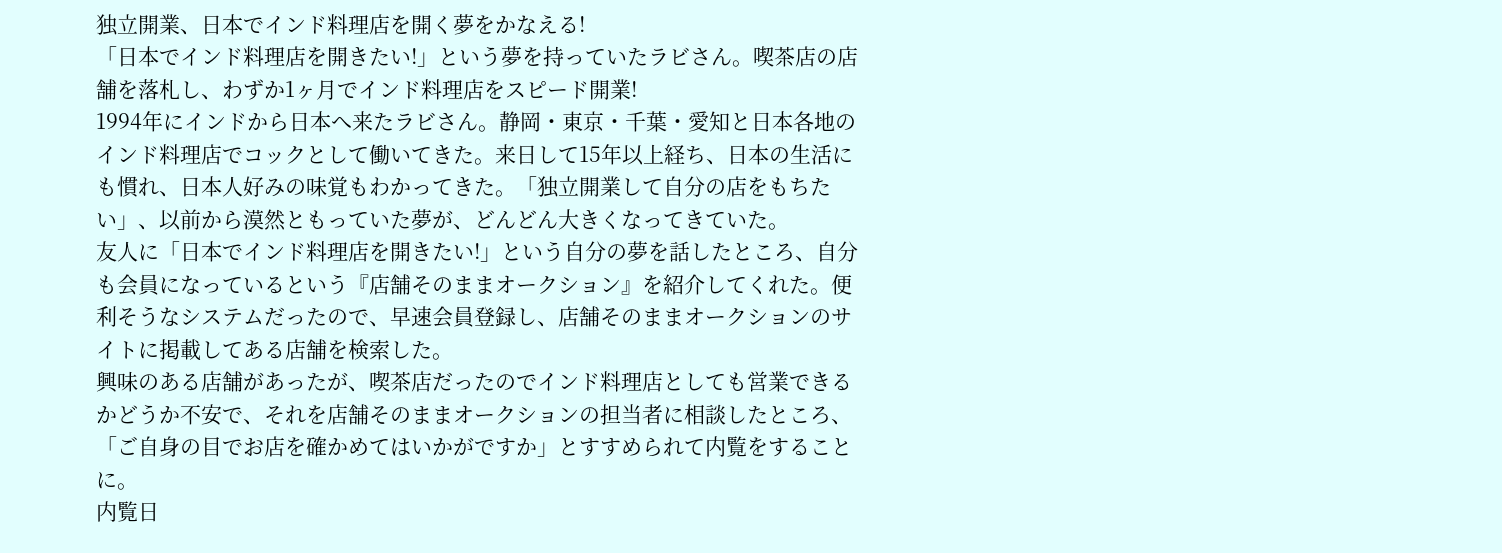独立開業、日本でインド料理店を開く夢をかなえる!
「日本でインド料理店を開きたい!」という夢を持っていたラビさん。喫茶店の店舗を落札し、わずか1ヶ月でインド料理店をスピード開業!
1994年にインドから日本へ来たラビさん。静岡・東京・千葉・愛知と日本各地のインド料理店でコックとして働いてきた。来日して15年以上経ち、日本の生活にも慣れ、日本人好みの味覚もわかってきた。「独立開業して自分の店をもちたい」、以前から漠然ともっていた夢が、どんどん大きくなってきていた。
友人に「日本でインド料理店を開きたい!」という自分の夢を話したところ、自分も会員になっているという『店舗そのままオークション』を紹介してくれた。便利そうなシステムだったので、早速会員登録し、店舗そのままオークションのサイトに掲載してある店舗を検索した。
興味のある店舗があったが、喫茶店だったのでインド料理店としても営業できるかどうか不安で、それを店舗そのままオークションの担当者に相談したところ、「ご自身の目でお店を確かめてはいかがですか」とすすめられて内覧をすることに。
内覧日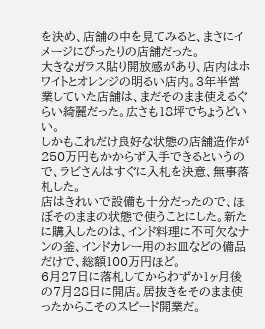を決め、店舗の中を見てみると、まさにイメージにぴったりの店舗だった。
大きなガラス貼り開放感があり、店内はホワイトとオレンジの明るい店内。3年半営業していた店舗は、まだそのまま使えるぐらい綺麗だった。広さも18坪でちょうどいい。
しかもこれだけ良好な状態の店舗造作が250万円もかからず入手できるというので、ラビさんはすぐに入札を決意、無事落札した。
店はきれいで設備も十分だったので、ほぼそのままの状態で使うことにした。新たに購入したのは、インド料理に不可欠なナンの釜、インドカレー用のお皿などの備品だけで、総額100万円ほど。
6月27日に落札してからわずか1ヶ月後の7月28日に開店。居抜きをそのまま使ったからこそのスピード開業だ。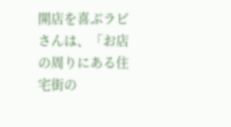開店を喜ぶラビさんは、「お店の周りにある住宅街の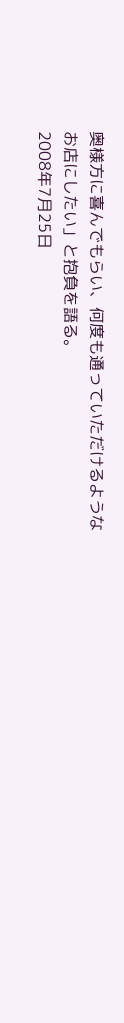奥様方に喜んでもらい、何度も通っていただけるようなお店にしたい」と抱負を語る。
2008年7月25日